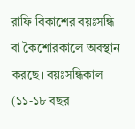রাফি বিকাশের বয়ঃসন্ধি বা কৈশোরকালে অবস্থান করছে। বয়ঃসন্ধিকাল (১১-১৮ বছর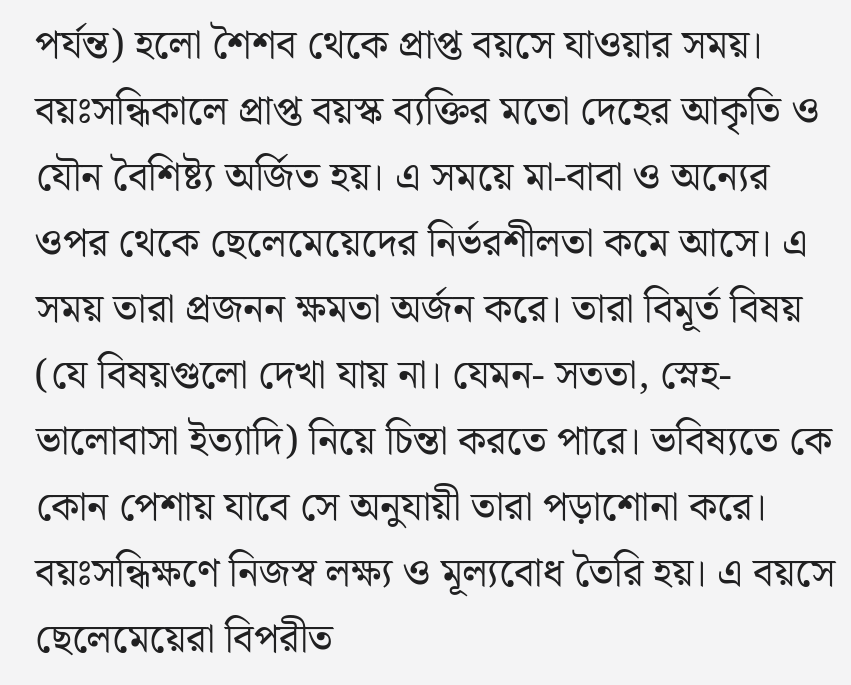পর্যন্ত) হলো শৈশব থেকে প্রাপ্ত বয়সে যাওয়ার সময়। বয়ঃসন্ধিকালে প্রাপ্ত বয়স্ক ব্যক্তির মতো দেহের আকৃতি ও যৌন বৈশিষ্ট্য অর্জিত হয়। এ সময়ে মা-বাবা ও অন্যের ওপর থেকে ছেলেমেয়েদের নির্ভরশীলতা কমে আসে। এ সময় তারা প্রজনন ক্ষমতা অর্জন করে। তারা বিমূর্ত বিষয় (যে বিষয়গুলো দেখা যায় না। যেমন- সততা, স্নেহ-ভালোবাসা ইত্যাদি) নিয়ে চিন্তা করতে পারে। ভবিষ্যতে কে কোন পেশায় যাবে সে অনুযায়ী তারা পড়াশোনা করে। বয়ঃসন্ধিক্ষণে নিজস্ব লক্ষ্য ও মূল্যবোধ তৈরি হয়। এ বয়সে ছেলেমেয়েরা বিপরীত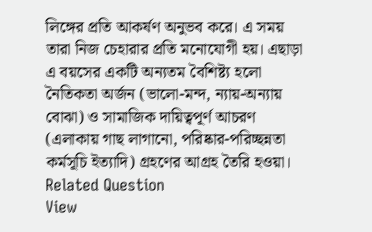লিঙ্গের প্রতি আকর্ষণ অনুভব করে। এ সময় তারা নিজ চেহারার প্রতি মনোযোগী হয়। এছাড়া এ বয়সের একটি অন্যতম বৈশিষ্ট্য হলো নৈতিকতা অর্জন (ভালো-মন্দ, ন্যায়-অন্যায় বোঝা) ও সামাজিক দায়িত্বপূর্ণ আচরণ (এলাকায় গাছ লাগানো, পরিষ্কার-পরিচ্ছন্নতা কর্মসূচি ইত্যাদি) গ্রহণের আগ্রহ তৈরি হওয়া।
Related Question
View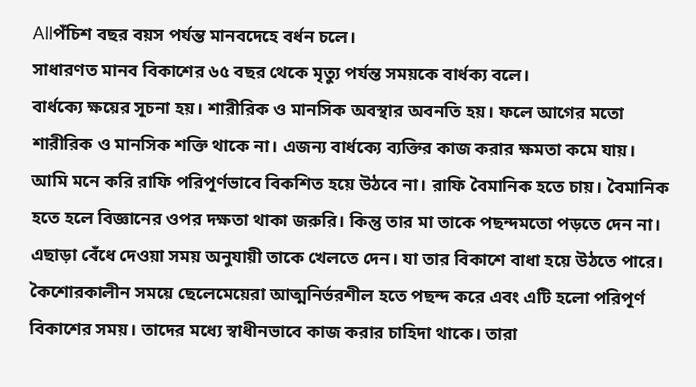Allপঁচিশ বছর বয়স পর্যন্ত মানবদেহে বর্ধন চলে।
সাধারণত মানব বিকাশের ৬৫ বছর থেকে মৃত্যু পর্যন্ত সময়কে বার্ধক্য বলে।
বার্ধক্যে ক্ষয়ের সূচনা হয়। শারীরিক ও মানসিক অবস্থার অবনতি হয়। ফলে আগের মতো শারীরিক ও মানসিক শক্তি থাকে না। এজন্য বার্ধক্যে ব্যক্তির কাজ করার ক্ষমতা কমে যায়।
আমি মনে করি রাফি পরিপূর্ণভাবে বিকশিত হয়ে উঠবে না। রাফি বৈমানিক হতে চায়। বৈমানিক হতে হলে বিজ্ঞানের ওপর দক্ষতা থাকা জরুরি। কিন্তু তার মা তাকে পছন্দমতো পড়তে দেন না। এছাড়া বেঁধে দেওয়া সময় অনুযায়ী তাকে খেলতে দেন। যা তার বিকাশে বাধা হয়ে উঠতে পারে।
কৈশোরকালীন সময়ে ছেলেমেয়েরা আত্মনির্ভরশীল হতে পছন্দ করে এবং এটি হলো পরিপূর্ণ বিকাশের সময়। তাদের মধ্যে স্বাধীনভাবে কাজ করার চাহিদা থাকে। তারা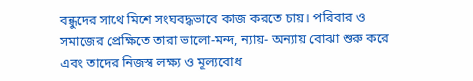বন্ধুদের সাথে মিশে সংঘবদ্ধভাবে কাজ করতে চায়। পরিবার ও সমাজের প্রেক্ষিতে তারা ভালো-মন্দ, ন্যায়- অন্যায় বোঝা শুরু করে এবং তাদের নিজস্ব লক্ষ্য ও মূল্যবোধ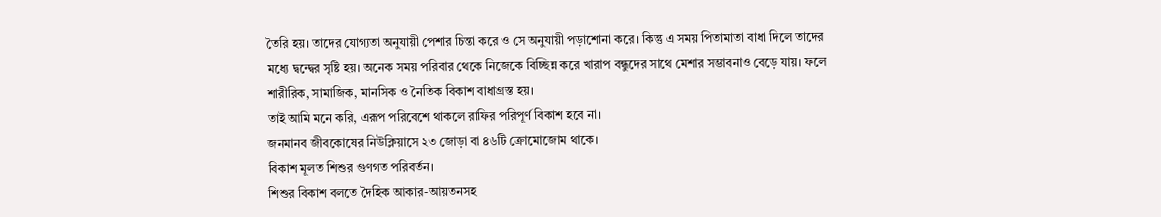তৈরি হয়। তাদের যোগ্যতা অনুযায়ী পেশার চিন্তা করে ও সে অনুযায়ী পড়াশোনা করে। কিন্তু এ সময় পিতামাতা বাধা দিলে তাদের মধ্যে দ্বন্দ্বের সৃষ্টি হয়। অনেক সময় পরিবার থেকে নিজেকে বিচ্ছিন্ন করে খারাপ বন্ধুদের সাথে মেশার সম্ভাবনাও বেড়ে যায়। ফলে শারীরিক, সামাজিক, মানসিক ও নৈতিক বিকাশ বাধাগ্রস্ত হয়।
তাই আমি মনে করি, এরূপ পরিবেশে থাকলে রাফির পরিপূর্ণ বিকাশ হবে না।
জনমানব জীবকোষের নিউক্লিয়াসে ২৩ জোড়া বা ৪৬টি ক্রোমোজোম থাকে।
বিকাশ মূলত শিশুর গুণগত পরিবর্তন।
শিশুর বিকাশ বলতে দৈহিক আকার-আয়তনসহ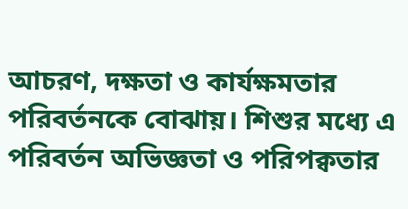আচরণ, দক্ষতা ও কার্যক্ষমতার পরিবর্তনকে বোঝায়। শিশুর মধ্যে এ পরিবর্তন অভিজ্ঞতা ও পরিপক্বতার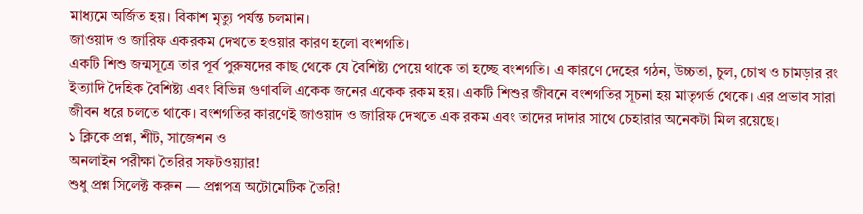মাধ্যমে অর্জিত হয়। বিকাশ মৃত্যু পর্যন্ত চলমান।
জাওয়াদ ও জারিফ একরকম দেখতে হওয়ার কারণ হলো বংশগতি।
একটি শিশু জন্মসূত্রে তার পূর্ব পুরুষদের কাছ থেকে যে বৈশিষ্ট্য পেয়ে থাকে তা হচ্ছে বংশগতি। এ কারণে দেহের গঠন, উচ্চতা, চুল, চোখ ও চামড়ার রং ইত্যাদি দৈহিক বৈশিষ্ট্য এবং বিভিন্ন গুণাবলি একেক জনের একেক রকম হয়। একটি শিশুর জীবনে বংশগতির সূচনা হয় মাতৃগর্ভ থেকে। এর প্রভাব সারা জীবন ধরে চলতে থাকে। বংশগতির কারণেই জাওয়াদ ও জারিফ দেখতে এক রকম এবং তাদের দাদার সাথে চেহারার অনেকটা মিল রয়েছে।
১ ক্লিকে প্রশ্ন, শীট, সাজেশন ও
অনলাইন পরীক্ষা তৈরির সফটওয়্যার!
শুধু প্রশ্ন সিলেক্ট করুন — প্রশ্নপত্র অটোমেটিক তৈরি!